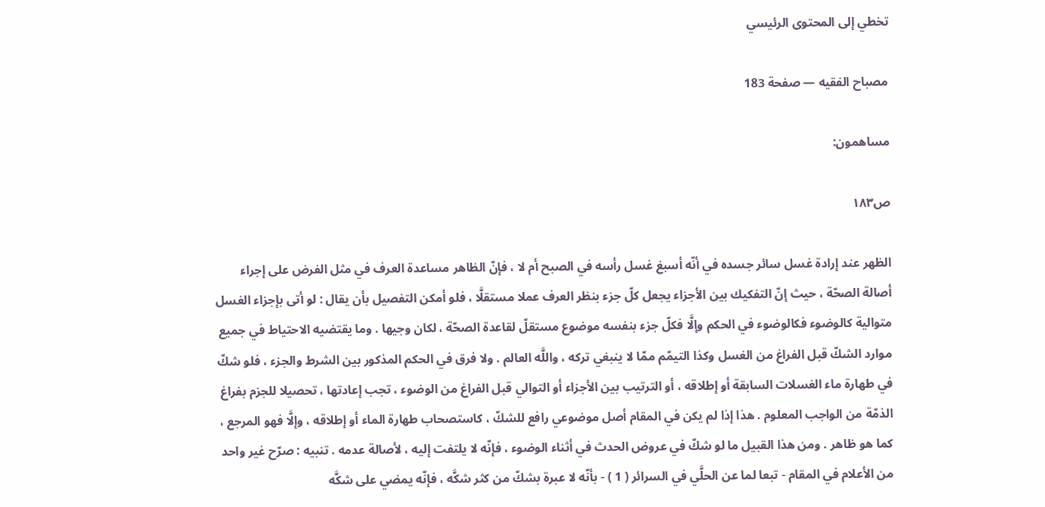تخطي إلى المحتوى الرئيسي

مصباح الفقيه — صفحة 183

مساهمون:

ص١٨٣

الظهر عند إرادة غسل سائر جسده في أنّه أسبغ غسل رأسه في الصبح أم لا ، فإنّ الظاهر مساعدة العرف في مثل الفرض على إجراء أصالة الصحّة ، حيث إنّ التفكيك بين الأجزاء يجعل كلّ جزء بنظر العرف عملا مستقلَّا ، فلو أمكن التفصيل بأن يقال : لو أتى بإجزاء الغسل متوالية كالوضوء فكالوضوء في الحكم وإلَّا فكلّ جزء بنفسه موضوع مستقلّ لقاعدة الصحّة ، لكان وجيها . وما يقتضيه الاحتياط في جميع موارد الشكّ قبل الفراغ من الغسل وكذا التيمّم ممّا لا ينبغي تركه ، واللَّه العالم . ولا فرق في الحكم المذكور بين الشرط والجزء ، فلو شكّ في طهارة ماء الغسلات السابقة أو إطلاقه ، أو الترتيب بين الأجزاء أو التوالي قبل الفراغ من الوضوء ، تجب إعادتها ، تحصيلا للجزم بفراغ الذمّة من الواجب المعلوم . هذا إذا لم يكن في المقام أصل موضوعي رافع للشكّ ، كاستصحاب طهارة الماء أو إطلاقه ، وإلَّا فهو المرجع ، كما هو ظاهر . ومن هذا القبيل ما لو شكّ في عروض الحدث في أثناء الوضوء ، فإنّه لا يلتفت إليه ، لأصالة عدمه . تنبيه : صرّح غير واحد من الأعلام في المقام - تبعا لما عن الحلَّي في السرائر ( 1 ) - بأنّه لا عبرة بشكّ من كثر شكَّه ، فإنّه يمضي على شكَّه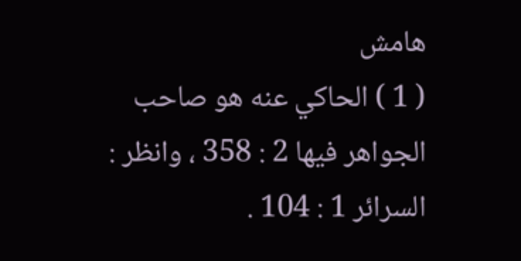هامش
( 1 ) الحاكي عنه هو صاحب الجواهر فيها 2 : 358 ، وانظر : السرائر 1 : 104 .